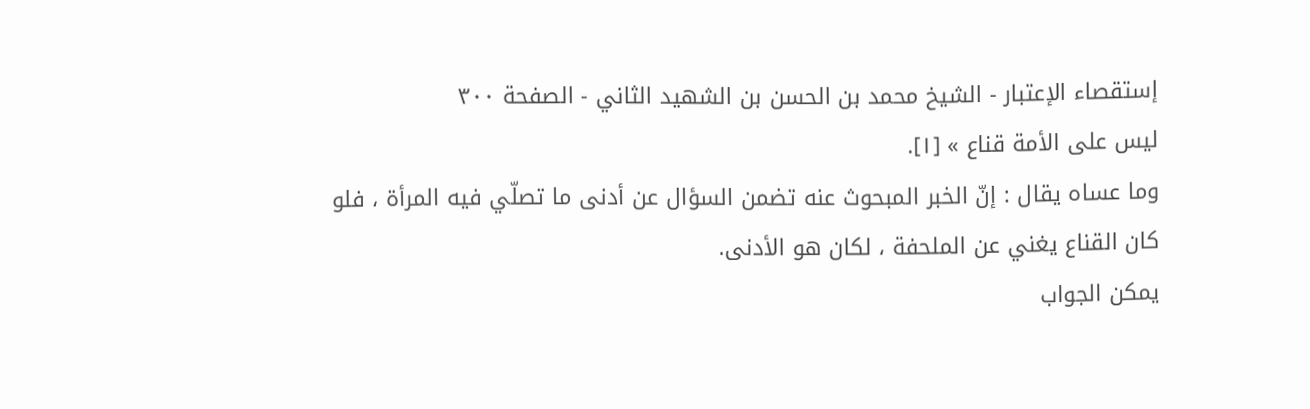إستقصاء الإعتبار - الشيخ محمد بن الحسن بن الشهيد الثاني - الصفحة ٣٠٠
ليس على الأمة قناع » [١].
وما عساه يقال : إنّ الخبر المبحوث عنه تضمن السؤال عن أدنى ما تصلّي فيه المرأة ، فلو كان القناع يغني عن الملحفة ، لكان هو الأدنى.
يمكن الجواب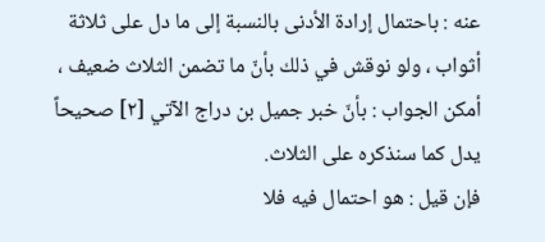عنه : باحتمال إرادة الأدنى بالنسبة إلى ما دل على ثلاثة أثواب ، ولو نوقش في ذلك بأنّ ما تضمن الثلاث ضعيف ، أمكن الجواب : بأنّ خبر جميل بن دراج الآتي [٢] صحيحاً يدل كما سنذكره على الثلاث.
فإن قيل : هو احتمال فيه فلا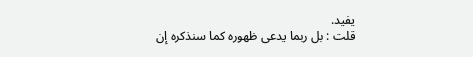يفيد.
قلت : بل ربما يدعى ظهوره كما سنذكره إن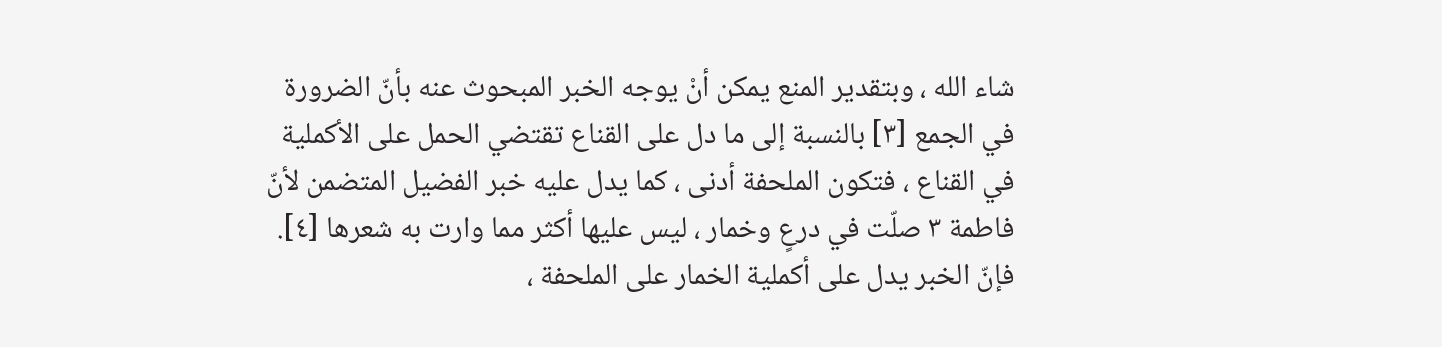شاء الله ، وبتقدير المنع يمكن أنْ يوجه الخبر المبحوث عنه بأنّ الضرورة في الجمع [٣] بالنسبة إلى ما دل على القناع تقتضي الحمل على الأكملية في القناع ، فتكون الملحفة أدنى ، كما يدل عليه خبر الفضيل المتضمن لأنّ فاطمة ٣ صلّت في درعٍ وخمار ، ليس عليها أكثر مما وارت به شعرها [٤]. فإنّ الخبر يدل على أكملية الخمار على الملحفة ،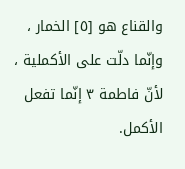والقناع هو [٥] الخمار ، وإنّما دلّت على الأكملية ، لأنّ فاطمة ٣ إنّما تفعل الأكمل.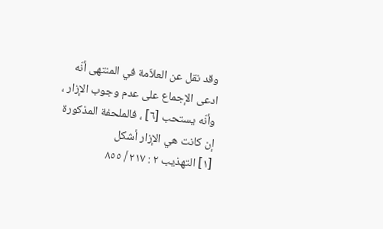وقد نقل عن العلاّمة في المنتهى أنّه ادعى الإجماع على عدم وجوب الإزار ، وأنّه يستحب [٦] ، فالملحفة المذكورة إن كانت هي الإزار أشكل
[١] التهذيب ٢ : ٢١٧ / ٨٥٥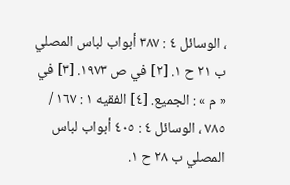، الوسائل ٤ : ٣٨٧ أبواب لباس المصلي ب ٢١ ح ١. [٢] في ص ١٩٧٣. [٣] في « م » : الجميع. [٤] الفقيه ١ : ١٦٧ / ٧٨٥ ، الوسائل ٤ : ٤٠٥ أبواب لباس المصلي ب ٢٨ ح ١.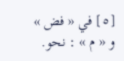[٥] في « فض » و « م » : نحو.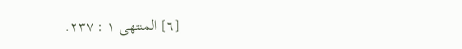[٦] المنتهى ١ : ٢٣٧.